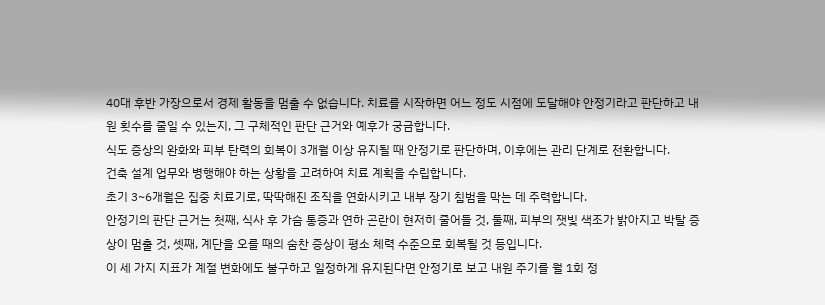40대 후반 가장으로서 경제 활동을 멈출 수 없습니다. 치료를 시작하면 어느 정도 시점에 도달해야 안정기라고 판단하고 내원 횟수를 줄일 수 있는지, 그 구체적인 판단 근거와 예후가 궁금합니다.
식도 증상의 완화와 피부 탄력의 회복이 3개월 이상 유지될 때 안정기로 판단하며, 이후에는 관리 단계로 전환합니다.
건축 설계 업무와 병행해야 하는 상황을 고려하여 치료 계획을 수립합니다.
초기 3~6개월은 집중 치료기로, 딱딱해진 조직을 연화시키고 내부 장기 침범을 막는 데 주력합니다.
안정기의 판단 근거는 첫째, 식사 후 가슴 통증과 연하 곤란이 현저히 줄어들 것, 둘째, 피부의 잿빛 색조가 밝아지고 박탈 증상이 멈출 것, 셋째, 계단을 오를 때의 숨찬 증상이 평소 체력 수준으로 회복될 것 등입니다.
이 세 가지 지표가 계절 변화에도 불구하고 일정하게 유지된다면 안정기로 보고 내원 주기를 월 1회 정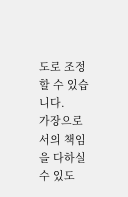도로 조정할 수 있습니다.
가장으로서의 책임을 다하실 수 있도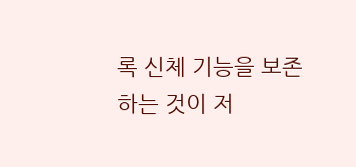록 신체 기능을 보존하는 것이 저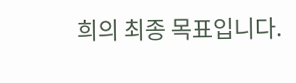희의 최종 목표입니다.